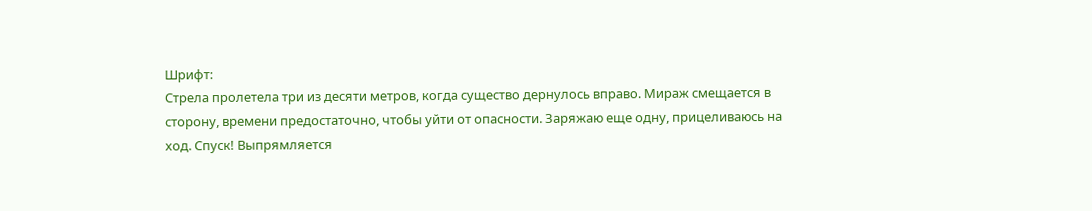Шрифт:
Стрела пролетела три из десяти метров, когда существо дернулось вправо. Мираж смещается в сторону, времени предостаточно, чтобы уйти от опасности. Заряжаю еще одну, прицеливаюсь на ход. Спуск! Выпрямляется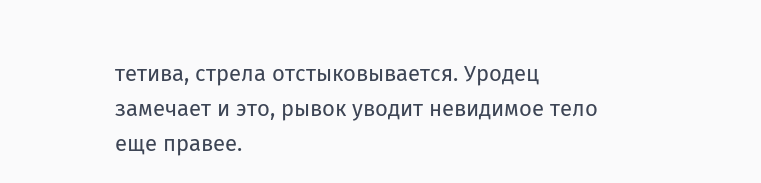тетива, стрела отстыковывается. Уродец замечает и это, рывок уводит невидимое тело еще правее.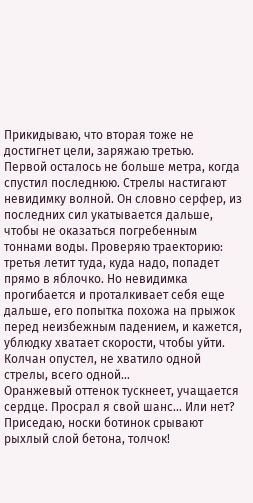Прикидываю, что вторая тоже не достигнет цели, заряжаю третью.
Первой осталось не больше метра, когда спустил последнюю. Стрелы настигают невидимку волной. Он словно серфер, из последних сил укатывается дальше, чтобы не оказаться погребенным тоннами воды. Проверяю траекторию: третья летит туда, куда надо, попадет прямо в яблочко. Но невидимка прогибается и проталкивает себя еще дальше, его попытка похожа на прыжок перед неизбежным падением, и кажется, ублюдку хватает скорости, чтобы уйти. Колчан опустел, не хватило одной стрелы, всего одной...
Оранжевый оттенок тускнеет, учащается сердце. Просрал я свой шанс... Или нет? Приседаю, носки ботинок срывают рыхлый слой бетона, толчок!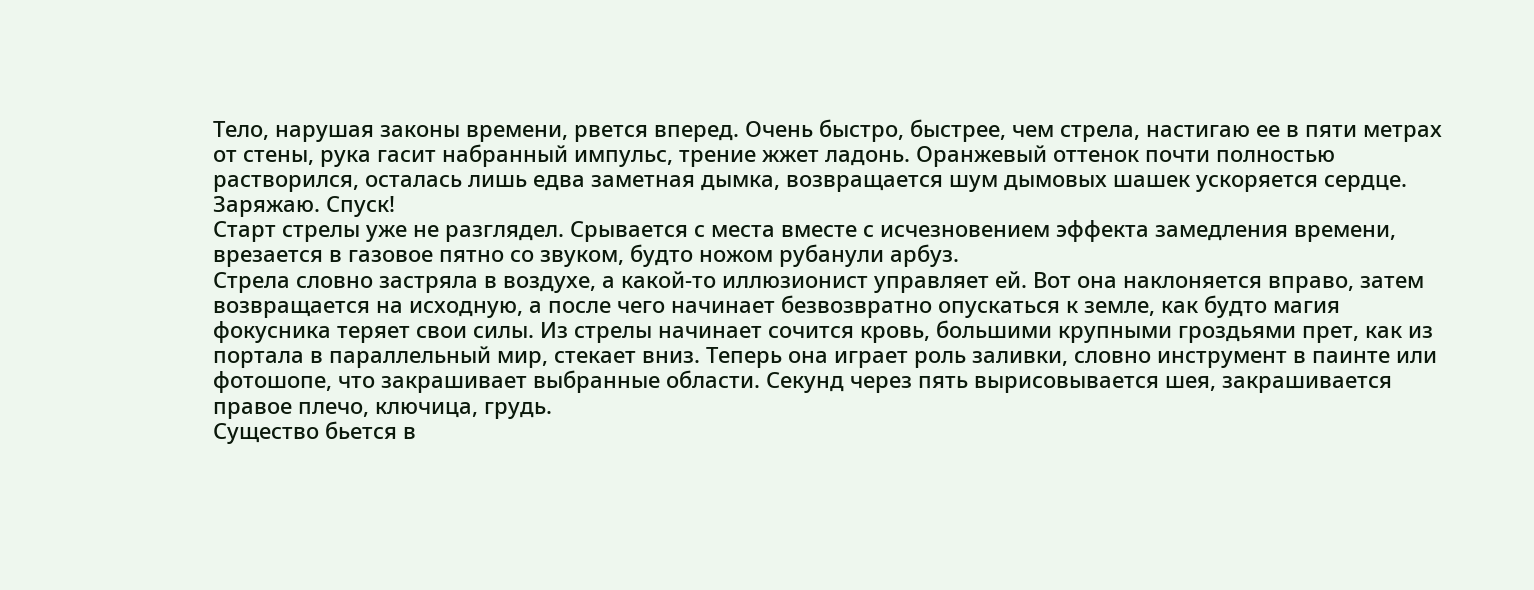Тело, нарушая законы времени, рвется вперед. Очень быстро, быстрее, чем стрела, настигаю ее в пяти метрах от стены, рука гасит набранный импульс, трение жжет ладонь. Оранжевый оттенок почти полностью растворился, осталась лишь едва заметная дымка, возвращается шум дымовых шашек ускоряется сердце. Заряжаю. Спуск!
Старт стрелы уже не разглядел. Срывается с места вместе с исчезновением эффекта замедления времени, врезается в газовое пятно со звуком, будто ножом рубанули арбуз.
Стрела словно застряла в воздухе, а какой-то иллюзионист управляет ей. Вот она наклоняется вправо, затем возвращается на исходную, а после чего начинает безвозвратно опускаться к земле, как будто магия фокусника теряет свои силы. Из стрелы начинает сочится кровь, большими крупными гроздьями прет, как из портала в параллельный мир, стекает вниз. Теперь она играет роль заливки, словно инструмент в паинте или фотошопе, что закрашивает выбранные области. Секунд через пять вырисовывается шея, закрашивается правое плечо, ключица, грудь.
Существо бьется в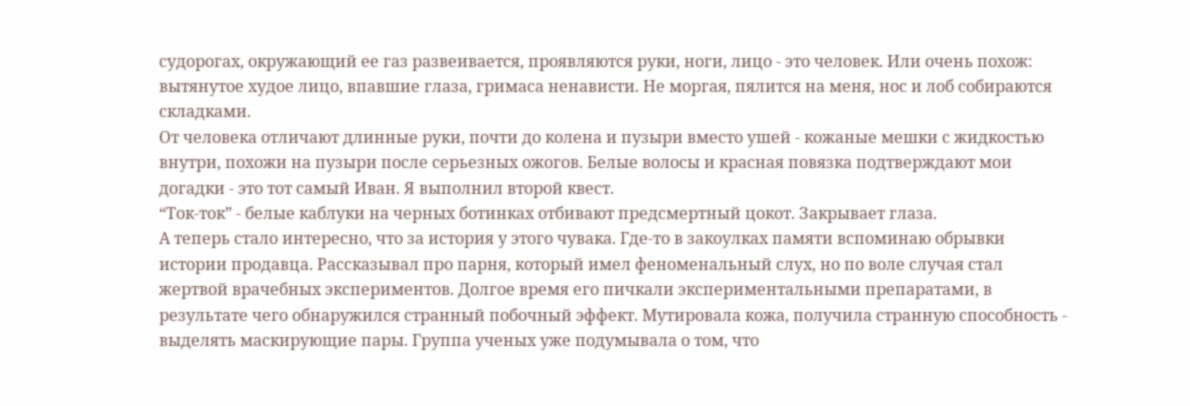судорогах, окружающий ее газ развеивается, проявляются руки, ноги, лицо - это человек. Или очень похож: вытянутое худое лицо, впавшие глаза, гримаса ненависти. Не моргая, пялится на меня, нос и лоб собираются складками.
От человека отличают длинные руки, почти до колена и пузыри вместо ушей - кожаные мешки с жидкостью внутри, похожи на пузыри после серьезных ожогов. Белые волосы и красная повязка подтверждают мои догадки - это тот самый Иван. Я выполнил второй квест.
“Ток-ток” - белые каблуки на черных ботинках отбивают предсмертный цокот. Закрывает глаза.
А теперь стало интересно, что за история у этого чувака. Где-то в закоулках памяти вспоминаю обрывки истории продавца. Рассказывал про парня, который имел феноменальный слух, но по воле случая стал жертвой врачебных экспериментов. Долгое время его пичкали экспериментальными препаратами, в результате чего обнаружился странный побочный эффект. Мутировала кожа, получила странную способность - выделять маскирующие пары. Группа ученых уже подумывала о том, что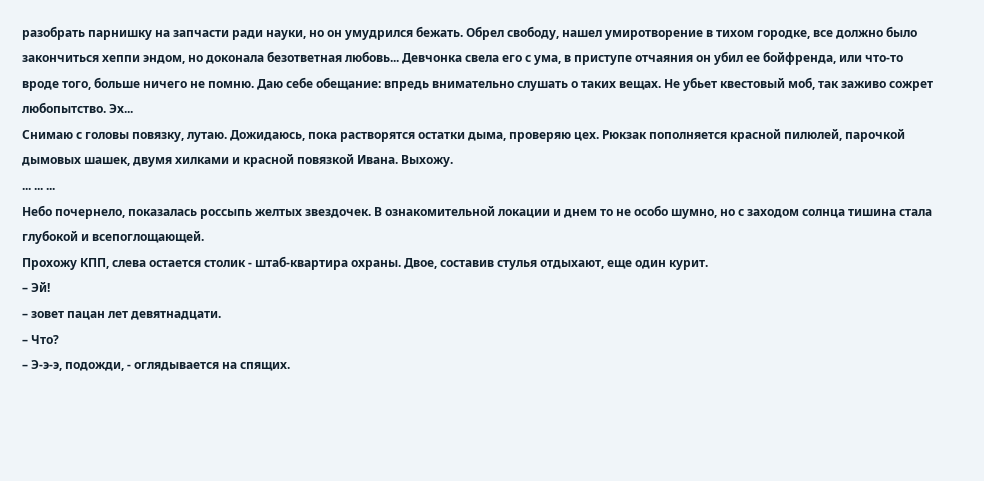разобрать парнишку на запчасти ради науки, но он умудрился бежать. Обрел свободу, нашел умиротворение в тихом городке, все должно было закончиться хеппи эндом, но доконала безответная любовь... Девчонка свела его с ума, в приступе отчаяния он убил ее бойфренда, или что-то вроде того, больше ничего не помню. Даю себе обещание: впредь внимательно слушать о таких вещах. Не убьет квестовый моб, так заживо сожрет любопытство. Эх...
Снимаю с головы повязку, лутаю. Дожидаюсь, пока растворятся остатки дыма, проверяю цех. Рюкзак пополняется красной пилюлей, парочкой дымовых шашек, двумя хилками и красной повязкой Ивана. Выхожу.
... ... ...
Небо почернело, показалась россыпь желтых звездочек. В ознакомительной локации и днем то не особо шумно, но с заходом солнца тишина стала глубокой и всепоглощающей.
Прохожу КПП, слева остается столик - штаб-квартира охраны. Двое, составив стулья отдыхают, еще один курит.
– Эй!
– зовет пацан лет девятнадцати.
– Что?
– Э-э-э, подожди, - оглядывается на спящих.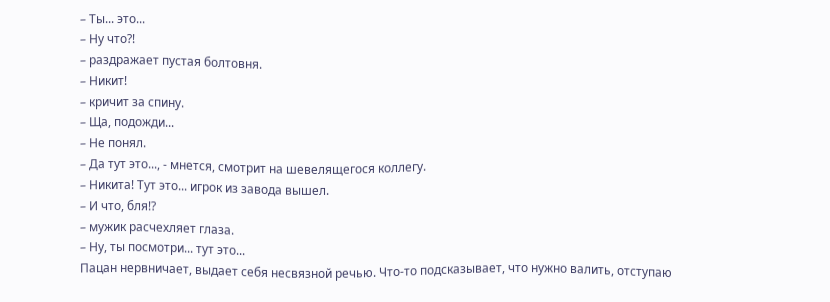– Ты... это...
– Ну что?!
– раздражает пустая болтовня.
– Никит!
– кричит за спину.
– Ща, подожди...
– Не понял.
– Да тут это..., - мнется, смотрит на шевелящегося коллегу.
– Никита! Тут это... игрок из завода вышел.
– И что, бля!?
– мужик расчехляет глаза.
– Ну, ты посмотри... тут это...
Пацан нервничает, выдает себя несвязной речью. Что-то подсказывает, что нужно валить, отступаю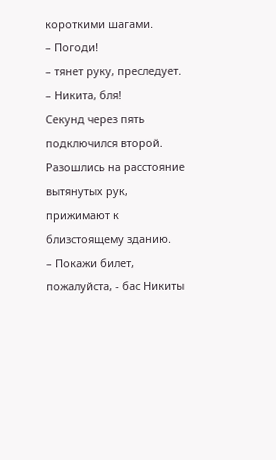короткими шагами.
– Погоди!
– тянет руку, преследует.
– Никита, бля!
Секунд через пять подключился второй. Разошлись на расстояние вытянутых рук, прижимают к близстоящему зданию.
– Покажи билет, пожалуйста, - бас Никиты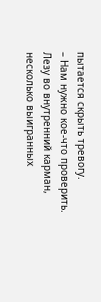пытается скрыть тревогу.
– Нам нужно кое-что проверить.
Лезу во внутренний карман, несколько выигранных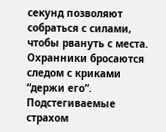секунд позволяют собраться с силами, чтобы рвануть с места. Охранники бросаются следом с криками “держи его”. Подстегиваемые страхом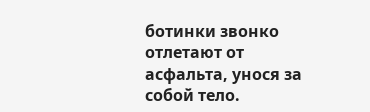ботинки звонко отлетают от асфальта, унося за собой тело.